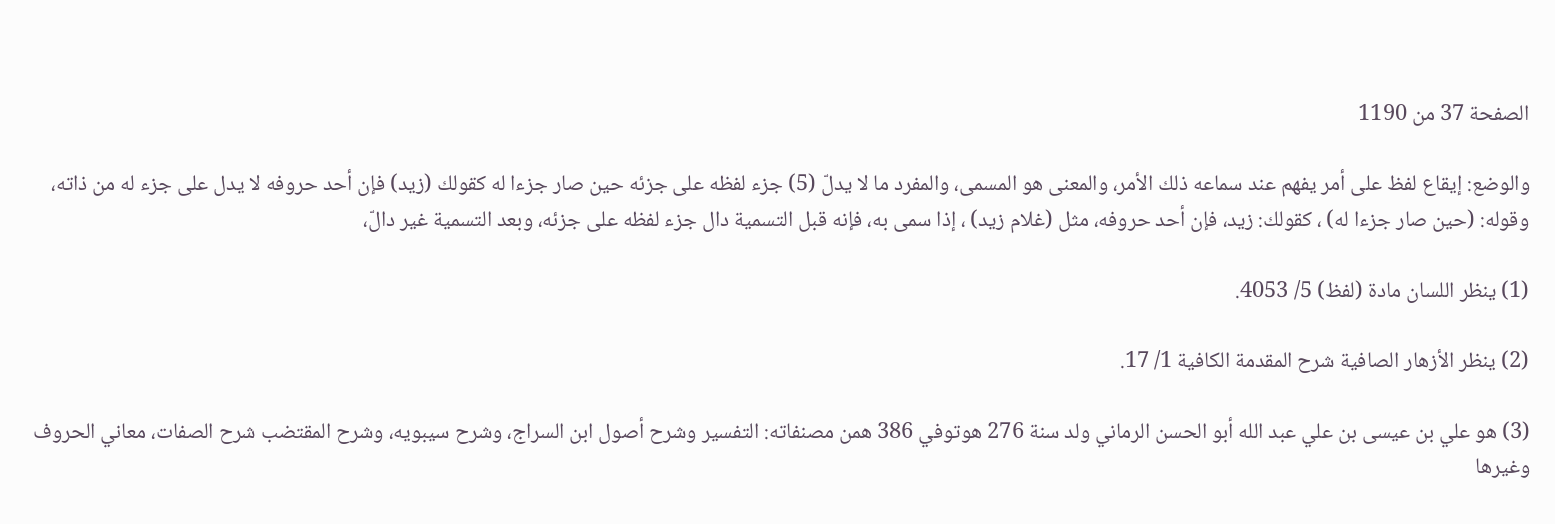الصفحة 37 من 1190

والوضع: إيقاع لفظ على أمر يفهم عند سماعه ذلك الأمر، والمعنى هو المسمى، والمفرد ما لا يدلّ (5) جزء لفظه على جزئه حين صار جزءا له كقولك (زيد) فإن أحد حروفه لا يدل على جزء له من ذاته، وقوله: (حين صار جزءا له) ، كقولك: زيد، فإن أحد حروفه، مثل (غلام زيد) ، إذا سمى به، فإنه قبل التسمية دال جزء لفظه على جزئه، وبعد التسمية غير دالّ،

(1) ينظر اللسان مادة (لفظ) 5/ 4053.

(2) ينظر الأزهار الصافية شرح المقدمة الكافية 1/ 17.

(3) هو علي بن عيسى بن علي عبد الله أبو الحسن الرماني ولد سنة 276 ه‍وتوفي 386 ه‍من مصنفاته: التفسير وشرح أصول ابن السراج، وشرح سيبويه، وشرح المقتضب شرح الصفات، معاني الحروف وغيرها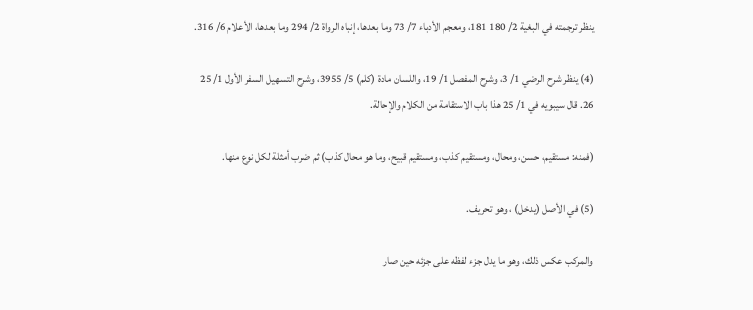ينظر ترجمته في البغية 2/ 180 181، ومعجم الأدباء 7/ 73 وما بعدها، إنباه الرواة 2/ 294 وما بعدها، الأعلام 6/ 316.

(4) ينظر شرح الرضي 1/ 3، وشرح المفصل 1/ 19، واللسان مادة (كلم) 5/ 3955، وشرح التسهيل السفر الأول 1/ 25 26. قال سيبويه في 1/ 25 هذا باب الاستقامة من الكلام والإحالة.

(فمنه: مستقيم، حسن، ومحال، ومستقيم كذب، ومستقيم قبيح، وما هو محال كذب) ثم ضرب أمثلة لكل نوع منها.

(5) في الأصل (يدخل) ، وهو تحريف.

والمركب عكس ذلك، وهو ما يدل جزء لفظه على جزئه حين صار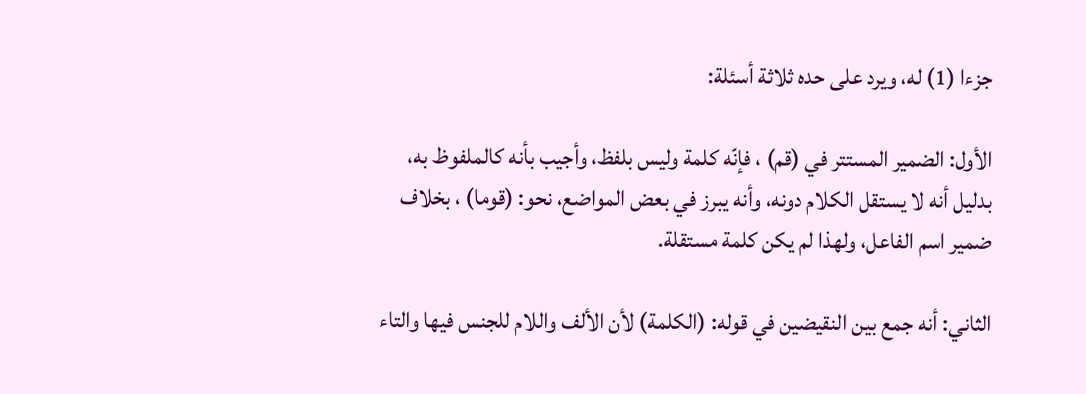جزءا (1) له، ويرد على حده ثلاثة أسئلة:

الأول: الضمير المستتر في (قم) ، فإنّه كلمة وليس بلفظ، وأجيب بأنه كالملفوظ به، بدليل أنه لا يستقل الكلام دونه، وأنه يبرز في بعض المواضع، نحو: (قوما) ، بخلاف ضمير اسم الفاعل، ولهذا لم يكن كلمة مستقلة.

الثاني: أنه جمع بين النقيضين في قوله: (الكلمة) لأن الألف واللام للجنس فيها والتاء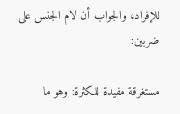للإفراد، والجواب أن لام الجنس على ضربين:

مستغرقة مفيدة للكثرة: وهو ما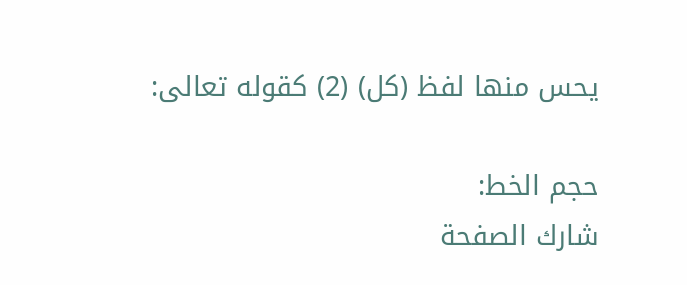يحس منها لفظ (كل) (2) كقوله تعالى:

حجم الخط:
شارك الصفحة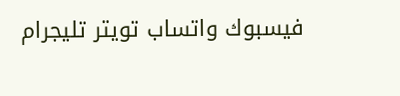فيسبوك واتساب تويتر تليجرام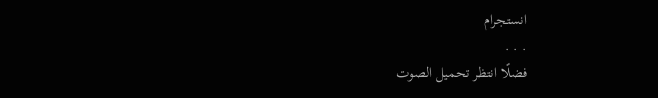انستجرام
. . .
فضلًا انتظر تحميل الصوت